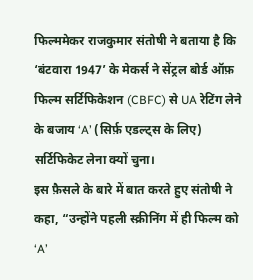फिल्ममेकर राजकुमार संतोषी ने बताया है कि ‘बंटवारा 1947’ के मेकर्स ने सेंट्रल बोर्ड ऑफ़ फिल्म सर्टिफिकेशन (CBFC) से UA रेटिंग लेने के बजाय ‘A’ (सिर्फ़ एडल्ट्स के लिए) सर्टिफिकेट लेना क्यों चुना।
इस फ़ैसले के बारे में बात करते हुए संतोषी ने कहा, “उन्होंने पहली स्क्रीनिंग में ही फिल्म को ‘A’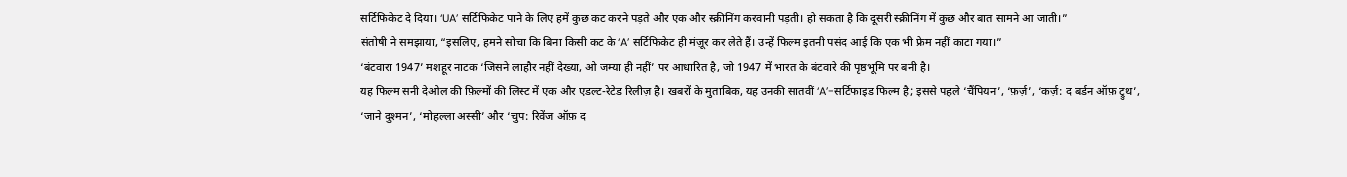सर्टिफिकेट दे दिया। ‘UA’ सर्टिफिकेट पाने के लिए हमें कुछ कट करने पड़ते और एक और स्क्रीनिंग करवानी पड़ती। हो सकता है कि दूसरी स्क्रीनिंग में कुछ और बात सामने आ जाती।”
संतोषी ने समझाया, “इसलिए, हमने सोचा कि बिना किसी कट के ‘A’ सर्टिफिकेट ही मंज़ूर कर लेते हैं। उन्हें फिल्म इतनी पसंद आई कि एक भी फ्रेम नहीं काटा गया।”
‘बंटवारा 1947’ मशहूर नाटक ‘जिसने लाहौर नहीं देख्या, ओ जम्या ही नहीं’ पर आधारित है, जो 1947 में भारत के बंटवारे की पृष्ठभूमि पर बनी है।
यह फिल्म सनी देओल की फ़िल्मों की लिस्ट में एक और एडल्ट-रेटेड रिलीज़ है। खबरों के मुताबिक, यह उनकी सातवीं ‘A’-सर्टिफाइड फिल्म है; इससे पहले ‘चैंपियन’, ‘फ़र्ज़’, ‘कर्ज़: द बर्डन ऑफ़ ट्रुथ’, ‘जाने दुश्मन’, ‘मोहल्ला अस्सी’ और ‘चुप: रिवेंज ऑफ़ द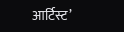आर्टिस्ट’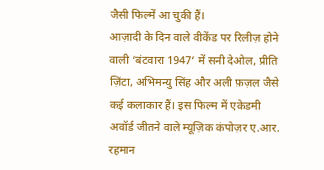जैसी फिल्में आ चुकी हैं।
आज़ादी के दिन वाले वीकेंड पर रिलीज़ होने वाली ‘बंटवारा 1947’ में सनी देओल, प्रीति ज़िंटा, अभिमन्यु सिंह और अली फ़ज़ल जैसे कई कलाकार हैं। इस फिल्म में एकेडमी अवॉर्ड जीतने वाले म्यूज़िक कंपोज़र ए.आर. रहमान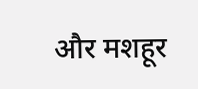और मशहूर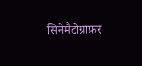सिनेमैटोग्राफ़र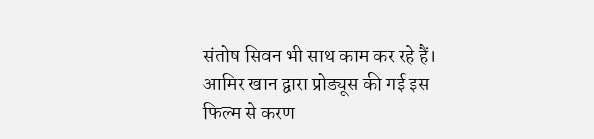संतोष सिवन भी साथ काम कर रहे हैं। आमिर खान द्वारा प्रोड्यूस की गई इस फिल्म से करण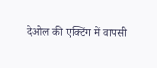देओल की एक्टिंग में वापसी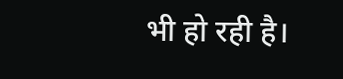भी हो रही है।